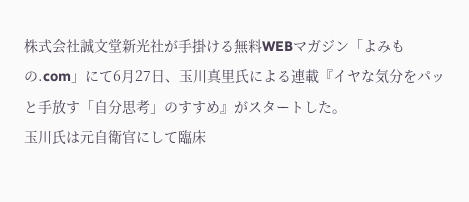株式会社誠文堂新光社が手掛ける無料WEBマガジン「よみもの.com」にて6月27日、玉川真里氏による連載『イヤな気分をパッと手放す「自分思考」のすすめ』がスタートした。
玉川氏は元自衛官にして臨床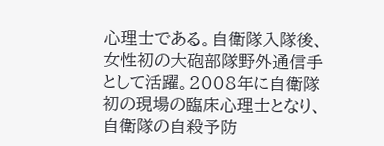心理士である。自衛隊入隊後、女性初の大砲部隊野外通信手として活躍。2008年に自衛隊初の現場の臨床心理士となり、自衛隊の自殺予防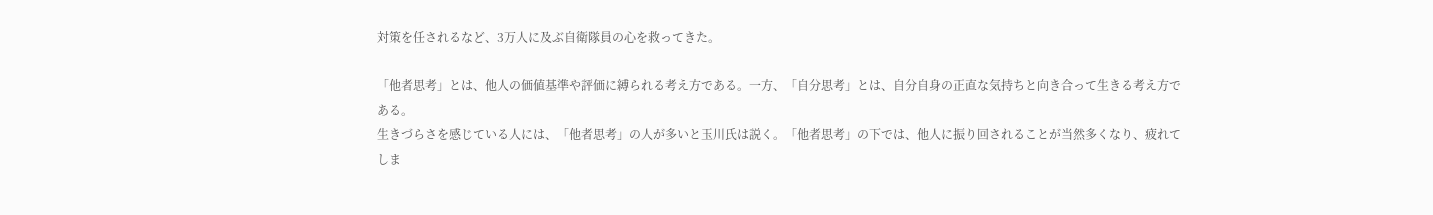対策を任されるなど、3万人に及ぶ自衛隊員の心を救ってきた。

「他者思考」とは、他人の価値基準や評価に縛られる考え方である。一方、「自分思考」とは、自分自身の正直な気持ちと向き合って生きる考え方である。
生きづらさを感じている人には、「他者思考」の人が多いと玉川氏は説く。「他者思考」の下では、他人に振り回されることが当然多くなり、疲れてしま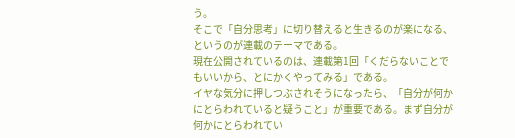う。
そこで「自分思考」に切り替えると生きるのが楽になる、というのが連載のテーマである。
現在公開されているのは、連載第1回「くだらないことでもいいから、とにかくやってみる」である。
イヤな気分に押しつぶされそうになったら、「自分が何かにとらわれていると疑うこと」が重要である。まず自分が何かにとらわれてい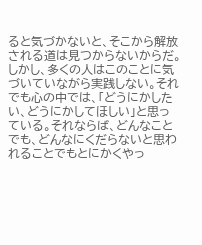ると気づかないと、そこから解放される道は見つからないからだ。
しかし、多くの人はこのことに気づいていながら実践しない。それでも心の中では、「どうにかしたい、どうにかしてほしい」と思っている。それならば、どんなことでも、どんなにくだらないと思われることでもとにかくやっ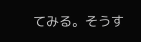てみる。そうす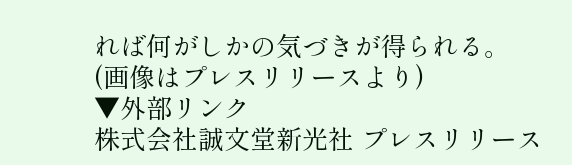れば何がしかの気づきが得られる。
(画像はプレスリリースより)
▼外部リンク
株式会社誠文堂新光社 プレスリリース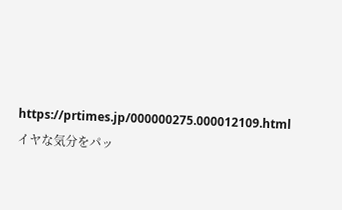https://prtimes.jp/000000275.000012109.html
イヤな気分をパッ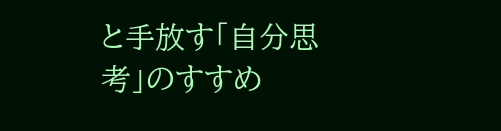と手放す「自分思考」のすすめ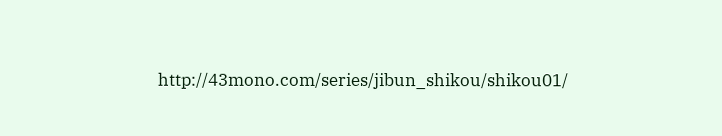http://43mono.com/series/jibun_shikou/shikou01/